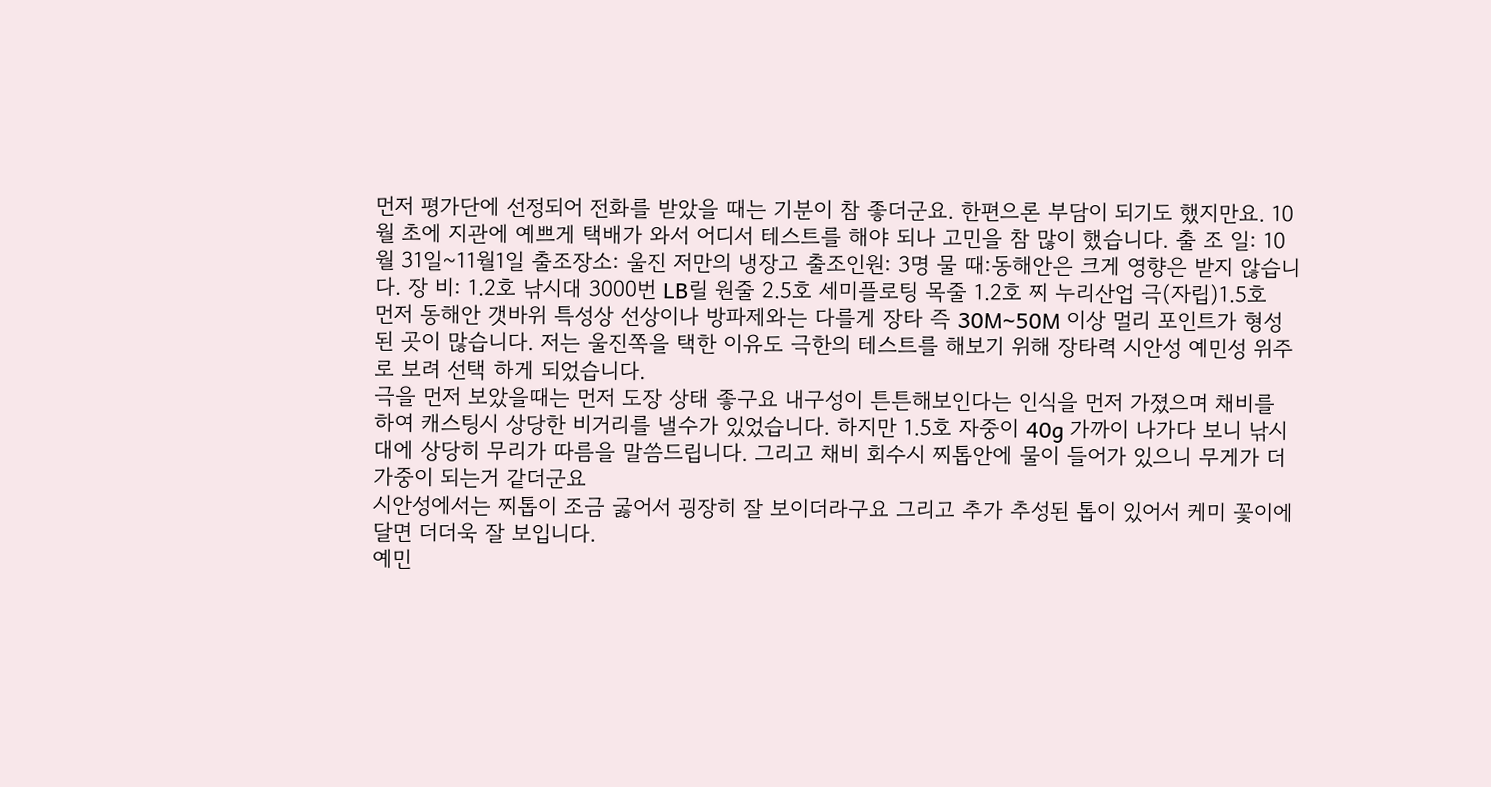먼저 평가단에 선정되어 전화를 받았을 때는 기분이 참 좋더군요. 한편으론 부담이 되기도 했지만요. 10월 초에 지관에 예쁘게 택배가 와서 어디서 테스트를 해야 되나 고민을 참 많이 했습니다. 출 조 일: 10월 31일~11월1일 출조장소: 울진 저만의 냉장고 출조인원: 3명 물 때:동해안은 크게 영향은 받지 않습니다. 장 비: 1.2호 낚시대 3000번 LB릴 원줄 2.5호 세미플로팅 목줄 1.2호 찌 누리산업 극(자립)1.5호
먼저 동해안 갯바위 특성상 선상이나 방파제와는 다를게 장타 즉 30M~50M 이상 멀리 포인트가 형성된 곳이 많습니다. 저는 울진쪽을 택한 이유도 극한의 테스트를 해보기 위해 장타력 시안성 예민성 위주로 보려 선택 하게 되었습니다.
극을 먼저 보았을때는 먼저 도장 상태 좋구요 내구성이 튼튼해보인다는 인식을 먼저 가졌으며 채비를 하여 캐스팅시 상당한 비거리를 낼수가 있었습니다. 하지만 1.5호 자중이 40g 가까이 나가다 보니 낚시대에 상당히 무리가 따름을 말씀드립니다. 그리고 채비 회수시 찌톱안에 물이 들어가 있으니 무게가 더 가중이 되는거 같더군요
시안성에서는 찌톱이 조금 굻어서 굉장히 잘 보이더라구요 그리고 추가 추성된 톱이 있어서 케미 꽃이에 달면 더더욱 잘 보입니다.
예민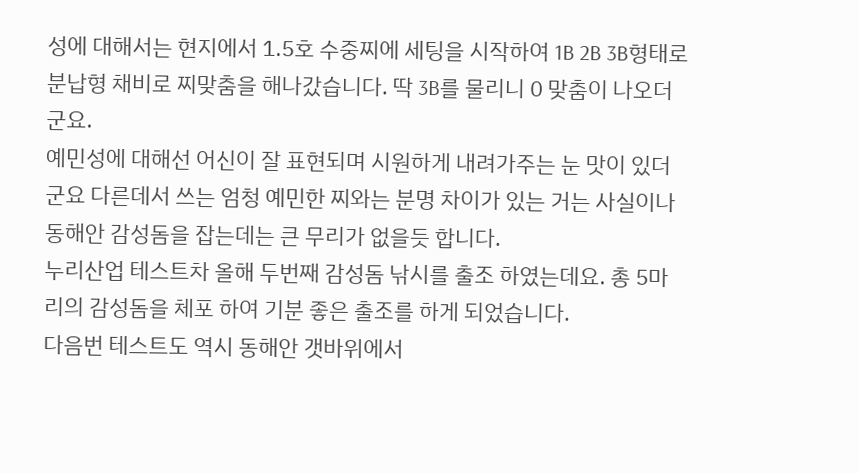성에 대해서는 현지에서 1.5호 수중찌에 세팅을 시작하여 1B 2B 3B형태로 분납형 채비로 찌맞춤을 해나갔습니다. 딱 3B를 물리니 0 맞춤이 나오더군요.
예민성에 대해선 어신이 잘 표현되며 시원하게 내려가주는 눈 맛이 있더군요 다른데서 쓰는 엄청 예민한 찌와는 분명 차이가 있는 거는 사실이나 동해안 감성돔을 잡는데는 큰 무리가 없을듯 합니다.
누리산업 테스트차 올해 두번째 감성돔 낚시를 출조 하였는데요. 총 5마리의 감성돔을 체포 하여 기분 좋은 출조를 하게 되었습니다.
다음번 테스트도 역시 동해안 갯바위에서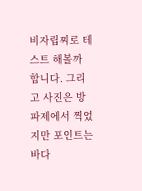비자립찌로 테스트 해볼까 합니다. 그리고 사진은 방파제에서 찍었지만 포인트는 바다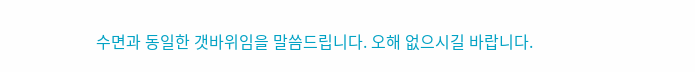수면과 동일한 갯바위임을 말씀드립니다. 오해 없으시길 바랍니다.